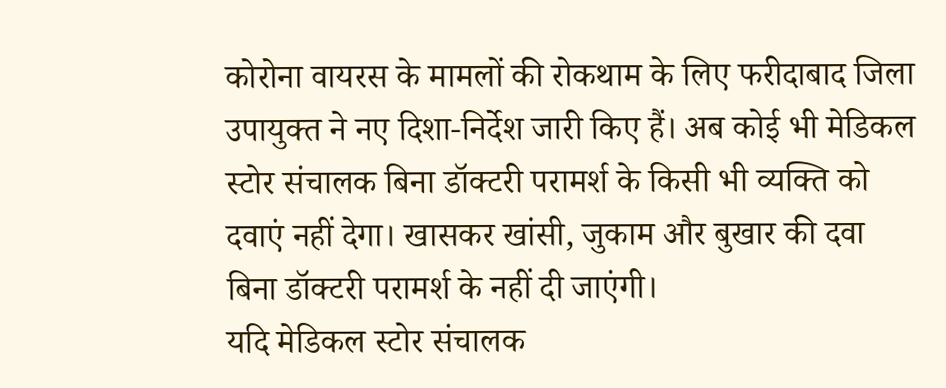कोरोना वायरस के मामलों की रोकथाम के लिए फरीदाबाद जिला उपायुक्त ने नए दिशा-निर्देश जारी किए हैं। अब कोई भी मेडिकल स्टोर संचालक बिना डॉक्टरी परामर्श के किसी भी व्यक्ति को दवाएं नहीं देगा। खासकर खांसी, जुकाम और बुखार की दवा बिना डॉक्टरी परामर्श के नहीं दी जाएंगी।
यदि मेडिकल स्टोर संचालक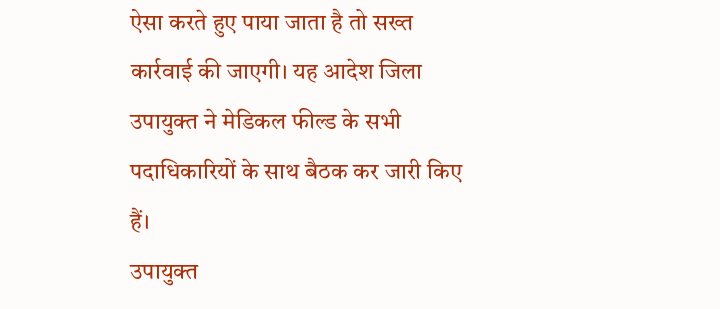ऐसा करते हुए पाया जाता है तो सख्त कार्रवाई की जाएगी। यह आदेश जिला उपायुक्त ने मेडिकल फील्ड के सभी पदाधिकारियों के साथ बैठक कर जारी किए हैं।
उपायुक्त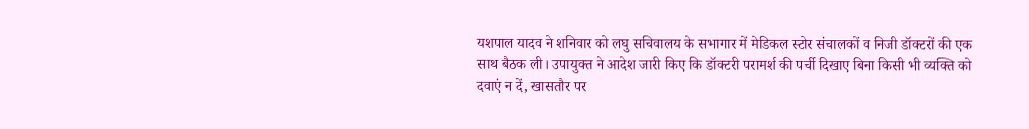यशपाल यादव ने शनिवार को लघु सचिवालय के सभागार में मेडिकल स्टोर संचालकों व निजी डॉक्टरों की एक साथ बैठक ली। उपायुक्त ने आदेश जारी किए कि डॉक्टरी परामर्श की पर्ची दिखाए बिना किसी भी व्यक्ति को दवाएं न दें, खासतौर पर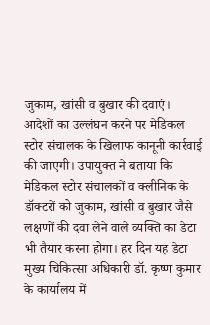जुकाम, खांसी व बुखार की दवाएं।
आदेशों का उल्लंघन करने पर मेडिकल स्टोर संचालक के खिलाफ कानूनी कार्रवाई की जाएगी। उपायुक्त ने बताया कि मेडिकल स्टोर संचालकों व क्लीनिक के डॉक्टरों को जुकाम, खांसी व बुखार जैसे लक्षणों की दवा लेने वाले व्यक्ति का डेटा भी तैयार करना होगा। हर दिन यह डेटा मुख्य चिकित्सा अधिकारी डॉ. कृष्ण कुमार के कार्यालय में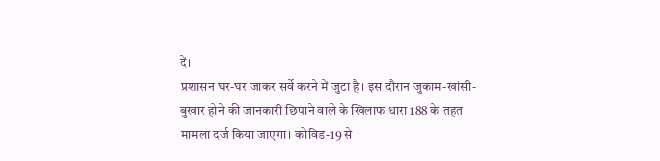दें।
प्रशासन घर-घर जाकर सर्वे करने में जुटा है। इस दौरान जुकाम-खांसी-बुखार होने की जानकारी छिपाने वाले के खिलाफ धारा 188 के तहत मामला दर्ज किया जाएगा। कोविड-19 से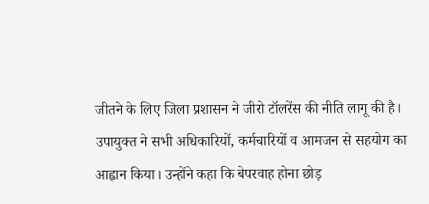जीतने के लिए जिला प्रशासन ने जीरो टॉलरेंस की नीति लागू की है।
उपायुक्त ने सभी अधिकारियों, कर्मचारियों व आमजन से सहयोग का आह्वान किया। उन्होंने कहा कि बेपरवाह होना छोड़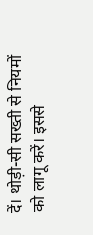दें। थोड़ी-सी सख्ती से नियमों को लागू करें। इससे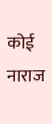कोई नाराज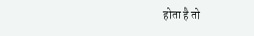होता है तो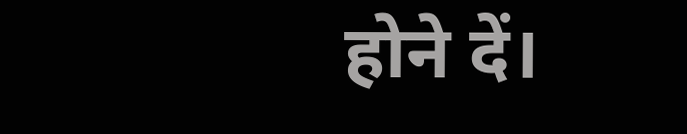होने दें।